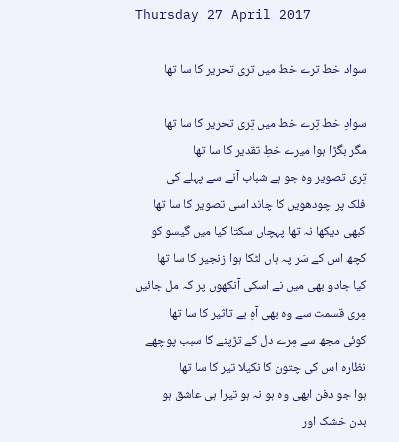Thursday 27 April 2017

سواد خط ترے خط میں تری تحریر کا سا تھا

سوادِ خط تِرے خط میں تِری تحریر کا سا تھا
مگر بگڑا ہوا میرے خطِ تقدیر کا سا تھا
تِری تصویر وہ جو ہے شباب آنے سے پہلے کی
فلک پر چودھویں کا چاند اسی تصویر کا سا تھا
کبھی دیکھا نہ تھا پہچاں سکتا کیا میں گیسو کو
کچھ اس کے سَر پہ ہاں لٹکا ہوا زنجیر کا سا تھا
کیا جادو بھی میں نے اسکی آنکھوں پر کہ مل جائیں
مِری قسمت سے وہ بھی آہِ بے تاثیر کا سا تھا
کوئی مجھ سے مِرے دل کے تڑپنے کا سبب پوچھے
نظارہ اس کی چتون کا نکیلا تیر کا سا تھا
ہوا جو دفن ابھی وہ ہو نہ ہو تیرا ہی عاشق ہو
بدن خشک اور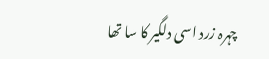چہرہ زرد اسی دلگیر کا سا تھا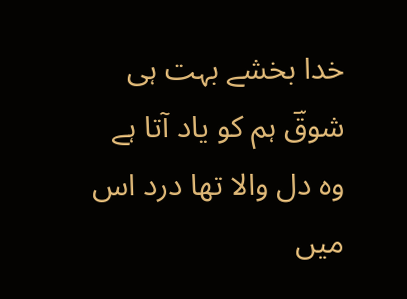خدا بخشے بہت ہی شوقؔ ہم کو یاد آتا ہے
وہ دل والا تھا درد اس میں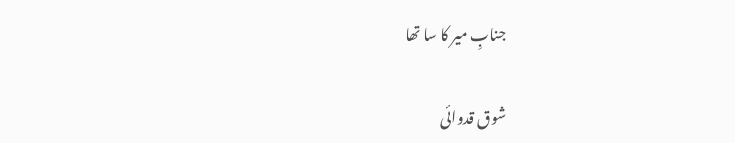جنابِ میر کا سا تھا

شوق قدوائی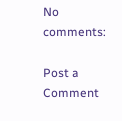No comments:

Post a Comment